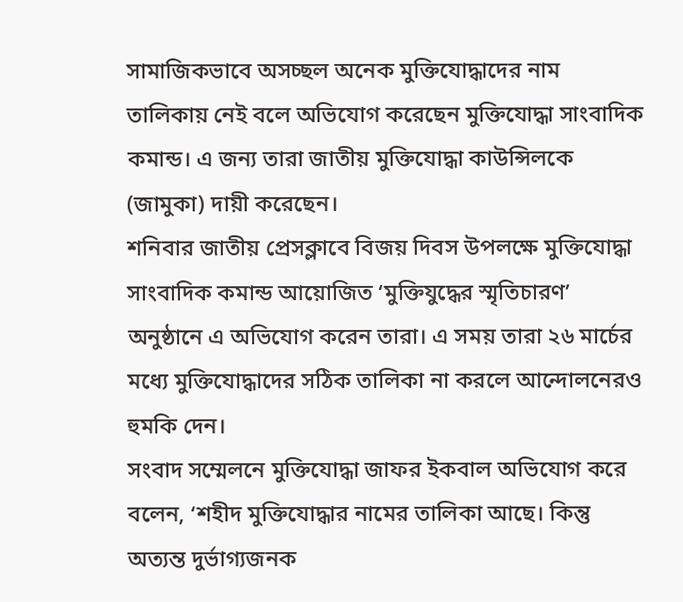সামাজিকভাবে অসচ্ছল অনেক মুক্তিযোদ্ধাদের নাম তালিকায় নেই বলে অভিযোগ করেছেন মুক্তিযোদ্ধা সাংবাদিক কমান্ড। এ জন্য তারা জাতীয় মুক্তিযোদ্ধা কাউন্সিলকে (জামুকা) দায়ী করেছেন।
শনিবার জাতীয় প্রেসক্লাবে বিজয় দিবস উপলক্ষে মুক্তিযোদ্ধা সাংবাদিক কমান্ড আয়োজিত ‘মুক্তিযুদ্ধের স্মৃতিচারণ’ অনুষ্ঠানে এ অভিযোগ করেন তারা। এ সময় তারা ২৬ মার্চের মধ্যে মুক্তিযোদ্ধাদের সঠিক তালিকা না করলে আন্দোলনেরও হুমকি দেন।
সংবাদ সম্মেলনে মুক্তিযোদ্ধা জাফর ইকবাল অভিযোগ করে বলেন, ‘শহীদ মুক্তিযোদ্ধার নামের তালিকা আছে। কিন্তু অত্যন্ত দুর্ভাগ্যজনক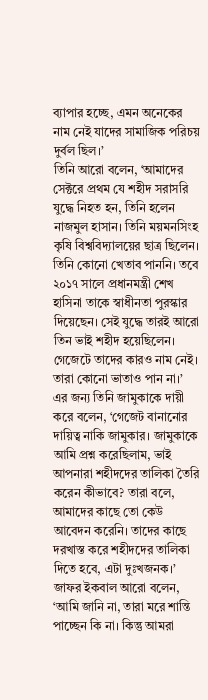ব্যাপার হচ্ছে, এমন অনেকের নাম নেই যাদের সামাজিক পরিচয় দুর্বল ছিল।’
তিনি আরো বলেন, ‘আমাদের সেক্টরে প্রথম যে শহীদ সরাসরি যুদ্ধে নিহত হন, তিনি হলেন নাজমুল হাসান। তিনি ময়মনসিংহ কৃষি বিশ্ববিদ্যালয়ের ছাত্র ছিলেন। তিনি কোনো খেতাব পাননি। তবে ২০১৭ সালে প্রধানমন্ত্রী শেখ হাসিনা তাকে স্বাধীনতা পুরস্কার দিয়েছেন। সেই যুদ্ধে তারই আরো তিন ভাই শহীদ হয়েছিলেন। গেজেটে তাদের কারও নাম নেই। তারা কোনো ভাতাও পান না।’
এর জন্য তিনি জামুকাকে দায়ী করে বলেন, ‘গেজেট বানানোর দায়িত্ব নাকি জামুকার। জামুকাকে আমি প্রশ্ন করেছিলাম, ভাই আপনারা শহীদদের তালিকা তৈরি করেন কীভাবে? তারা বলে, আমাদের কাছে তো কেউ আবেদন করেনি। তাদের কাছে দরখাস্ত করে শহীদদের তালিকা দিতে হবে, এটা দুঃখজনক।’
জাফর ইকবাল আরো বলেন, ‘আমি জানি না, তারা মরে শান্তি পাচ্ছেন কি না। কিন্তু আমরা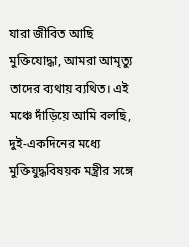যারা জীবিত আছি মুক্তিযোদ্ধা, আমরা আমৃত্যু তাদের ব্যথায় ব্যথিত। এই মঞ্চে দাঁড়িয়ে আমি বলছি, দুই-একদিনের মধ্যে মুক্তিযুদ্ধবিষয়ক মন্ত্রীর সঙ্গে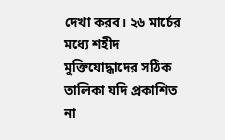দেখা করব। ২৬ মার্চের মধ্যে শহীদ মুক্তিযোদ্ধাদের সঠিক তালিকা যদি প্রকাশিত না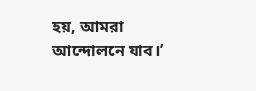হয়, আমরা আন্দোলনে যাব।’